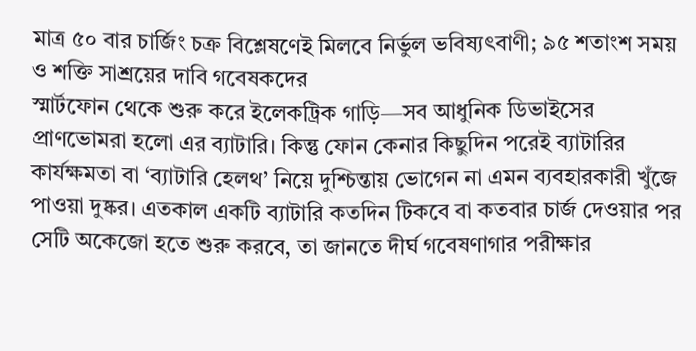মাত্র ৫০ বার চার্জিং চক্র বিশ্লেষণেই মিলবে নির্ভুল ভবিষ্যৎবাণী; ৯৫ শতাংশ সময় ও শক্তি সাশ্রয়ের দাবি গবেষকদের
স্মার্টফোন থেকে শুরু করে ইলেকট্রিক গাড়ি—সব আধুনিক ডিভাইসের প্রাণভোমরা হলো এর ব্যাটারি। কিন্তু ফোন কেনার কিছুদিন পরেই ব্যাটারির কার্যক্ষমতা বা ‘ব্যাটারি হেলথ’ নিয়ে দুশ্চিন্তায় ভোগেন না এমন ব্যবহারকারী খুঁজে পাওয়া দুষ্কর। এতকাল একটি ব্যাটারি কতদিন টিকবে বা কতবার চার্জ দেওয়ার পর সেটি অকেজো হতে শুরু করবে, তা জানতে দীর্ঘ গবেষণাগার পরীক্ষার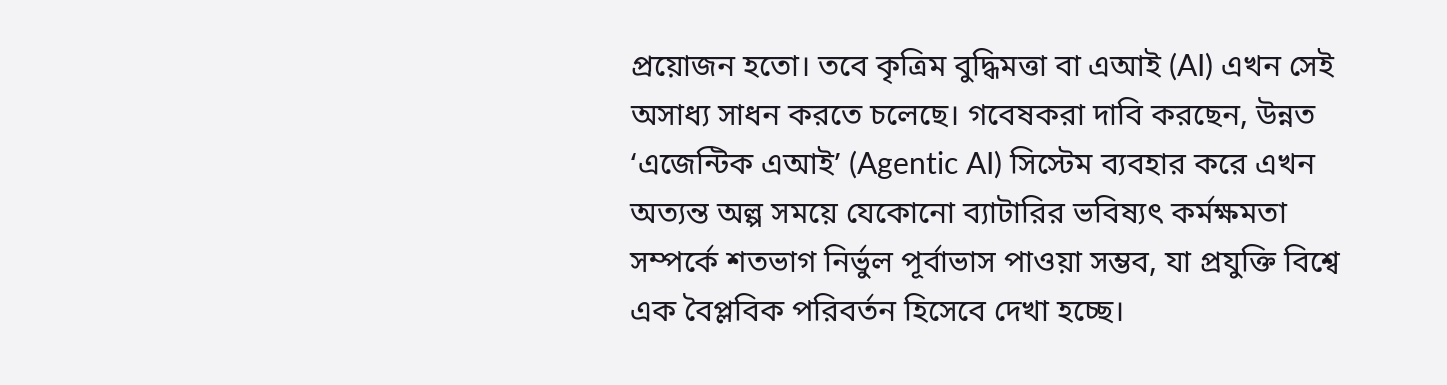প্রয়োজন হতো। তবে কৃত্রিম বুদ্ধিমত্তা বা এআই (AI) এখন সেই অসাধ্য সাধন করতে চলেছে। গবেষকরা দাবি করছেন, উন্নত ‘এজেন্টিক এআই’ (Agentic AI) সিস্টেম ব্যবহার করে এখন অত্যন্ত অল্প সময়ে যেকোনো ব্যাটারির ভবিষ্যৎ কর্মক্ষমতা সম্পর্কে শতভাগ নির্ভুল পূর্বাভাস পাওয়া সম্ভব, যা প্রযুক্তি বিশ্বে এক বৈপ্লবিক পরিবর্তন হিসেবে দেখা হচ্ছে।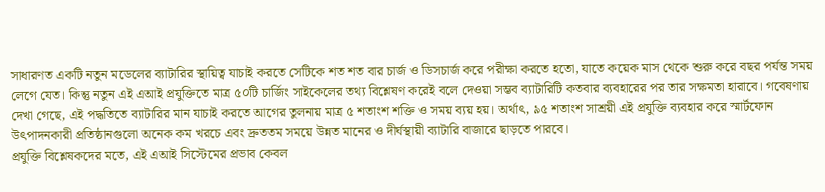সাধারণত একটি নতুন মডেলের ব্যাটারির স্থায়িত্ব যাচাই করতে সেটিকে শত শত বার চার্জ ও ডিসচার্জ করে পরীক্ষা করতে হতো, যাতে কয়েক মাস থেকে শুরু করে বছর পর্যন্ত সময় লেগে যেত। কিন্তু নতুন এই এআই প্রযুক্তিতে মাত্র ৫০টি চার্জিং সাইকেলের তথ্য বিশ্লেষণ করেই বলে দেওয়া সম্ভব ব্যাটারিটি কতবার ব্যবহারের পর তার সক্ষমতা হারাবে। গবেষণায় দেখা গেছে, এই পদ্ধতিতে ব্যাটারির মান যাচাই করতে আগের তুলনায় মাত্র ৫ শতাংশ শক্তি ও সময় ব্যয় হয়। অর্থাৎ, ৯৫ শতাংশ সাশ্রয়ী এই প্রযুক্তি ব্যবহার করে স্মার্টফোন উৎপাদনকারী প্রতিষ্ঠানগুলো অনেক কম খরচে এবং দ্রুততম সময়ে উন্নত মানের ও দীর্ঘস্থায়ী ব্যাটারি বাজারে ছাড়তে পারবে।
প্রযুক্তি বিশ্লেষকদের মতে, এই এআই সিস্টেমের প্রভাব কেবল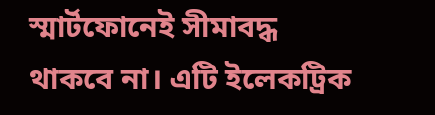স্মার্টফোনেই সীমাবদ্ধ থাকবে না। এটি ইলেকট্রিক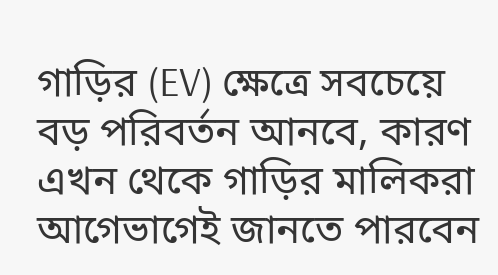গাড়ির (EV) ক্ষেত্রে সবচেয়ে বড় পরিবর্তন আনবে, কারণ এখন থেকে গাড়ির মালিকরা আগেভাগেই জানতে পারবেন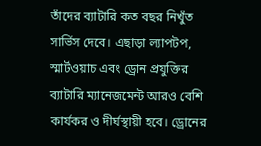তাঁদের ব্যাটারি কত বছর নিখুঁত সার্ভিস দেবে। এছাড়া ল্যাপটপ, স্মার্টওয়াচ এবং ড্রোন প্রযুক্তির ব্যাটারি ম্যানেজমেন্ট আরও বেশি কার্যকর ও দীর্ঘস্থায়ী হবে। ড্রোনের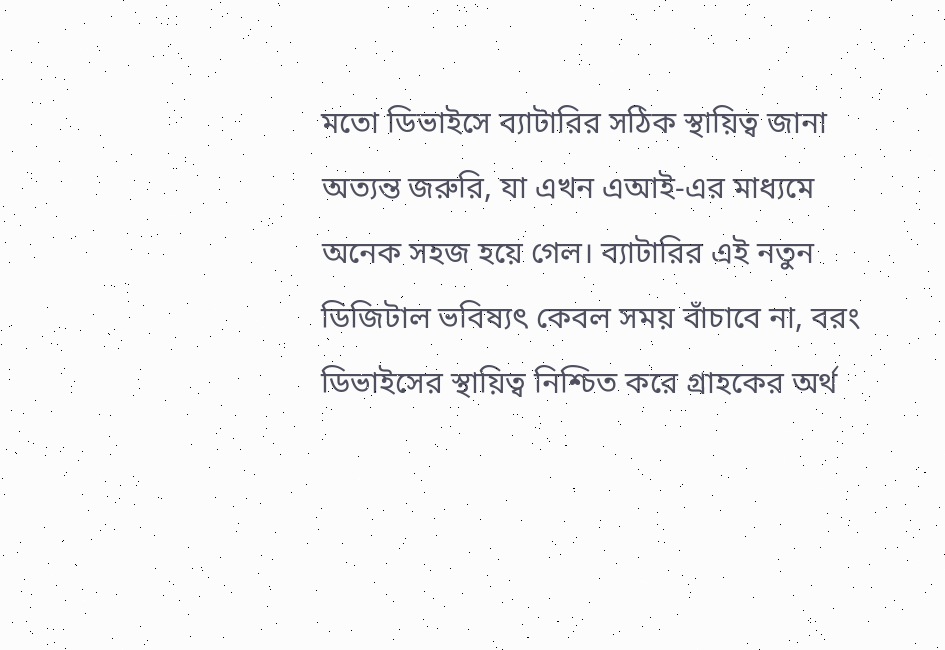মতো ডিভাইসে ব্যাটারির সঠিক স্থায়িত্ব জানা অত্যন্ত জরুরি, যা এখন এআই-এর মাধ্যমে অনেক সহজ হয়ে গেল। ব্যাটারির এই নতুন ডিজিটাল ভবিষ্যৎ কেবল সময় বাঁচাবে না, বরং ডিভাইসের স্থায়িত্ব নিশ্চিত করে গ্রাহকের অর্থ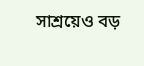সাশ্রয়েও বড়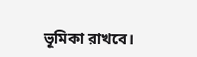ভূমিকা রাখবে।